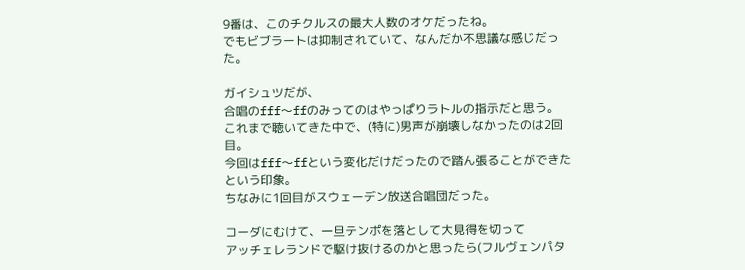9番は、このチクルスの最大人数のオケだったね。
でもビブラートは抑制されていて、なんだか不思議な感じだった。

ガイシュツだが、
合唱のfff〜ffのみってのはやっぱりラトルの指示だと思う。
これまで聴いてきた中で、(特に)男声が崩壊しなかったのは2回目。
今回はfff〜ffという変化だけだったので踏ん張ることができたという印象。
ちなみに1回目がスウェーデン放送合唱団だった。

コーダにむけて、一旦テンポを落として大見得を切って
アッチェレランドで駆け抜けるのかと思ったら(フルヴェンパタ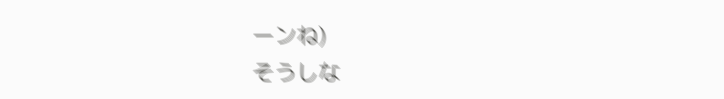ーンね)
そうしな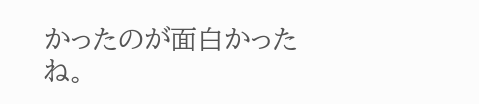かったのが面白かったね。